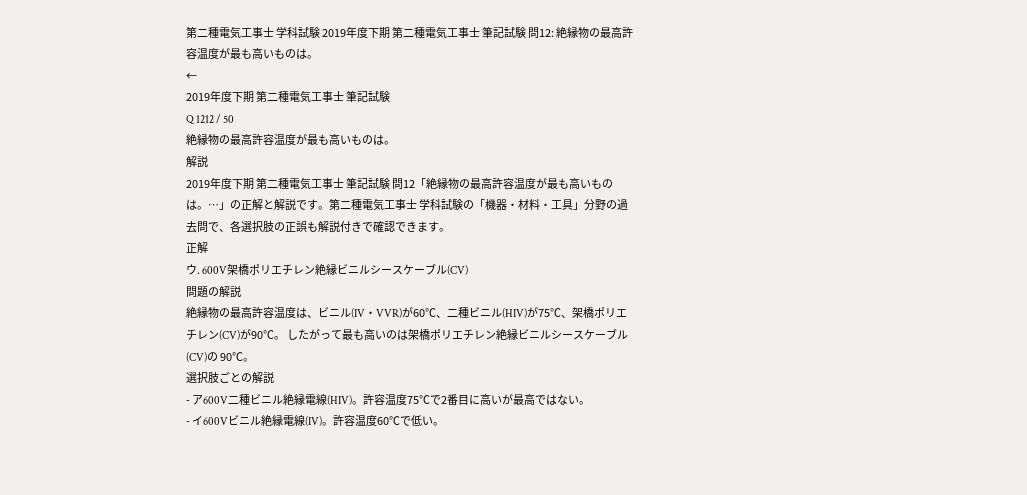第二種電気工事士 学科試験 2019年度下期 第二種電気工事士 筆記試験 問12: 絶縁物の最高許容温度が最も高いものは。
←
2019年度下期 第二種電気工事士 筆記試験
Q 1212 / 50
絶縁物の最高許容温度が最も高いものは。
解説
2019年度下期 第二種電気工事士 筆記試験 問12「絶縁物の最高許容温度が最も高いものは。…」の正解と解説です。第二種電気工事士 学科試験の「機器・材料・工具」分野の過去問で、各選択肢の正誤も解説付きで確認できます。
正解
ウ. 600V架橋ポリエチレン絶縁ビニルシースケーブル(CV)
問題の解説
絶縁物の最高許容温度は、ビニル(IV・VVR)が60℃、二種ビニル(HIV)が75℃、架橋ポリエチレン(CV)が90℃。 したがって最も高いのは架橋ポリエチレン絶縁ビニルシースケーブル(CV)の 90℃。
選択肢ごとの解説
- ア600V二種ビニル絶縁電線(HIV)。許容温度75℃で2番目に高いが最高ではない。
- イ600Vビニル絶縁電線(IV)。許容温度60℃で低い。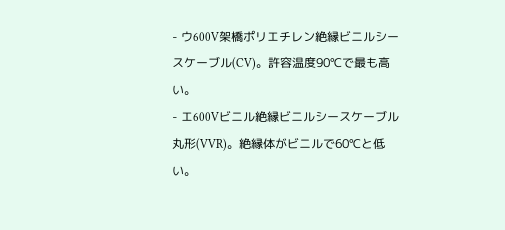- ウ600V架橋ポリエチレン絶縁ビニルシースケーブル(CV)。許容温度90℃で最も高い。
- エ600Vビニル絶縁ビニルシースケーブル丸形(VVR)。絶縁体がビニルで60℃と低い。